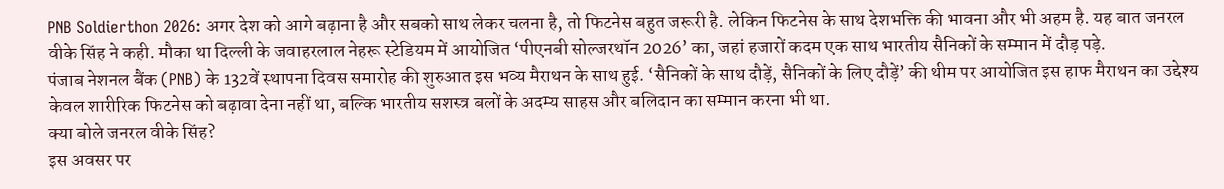PNB Soldierthon 2026: अगर देश को आगे बढ़ाना है और सबको साथ लेकर चलना है, तो फिटनेस बहुत जरूरी है. लेकिन फिटनेस के साथ देशभक्ति की भावना और भी अहम है. यह बात जनरल वीके सिंह ने कही. मौका था दिल्ली के जवाहरलाल नेहरू स्टेडियम में आयोजित ‘पीएनबी सोल्जरथॉन 2026’ का, जहां हजारों कदम एक साथ भारतीय सैनिकों के सम्मान में दौड़ पड़े.
पंजाब नेशनल बैंक (PNB) के 132वें स्थापना दिवस समारोह की शुरुआत इस भव्य मैराथन के साथ हुई. ‘सैनिकों के साथ दौड़ें, सैनिकों के लिए दौड़ें’ की थीम पर आयोजित इस हाफ मैराथन का उद्देश्य केवल शारीरिक फिटनेस को बढ़ावा देना नहीं था, बल्कि भारतीय सशस्त्र बलों के अदम्य साहस और बलिदान का सम्मान करना भी था.
क्या बोले जनरल वीके सिंह?
इस अवसर पर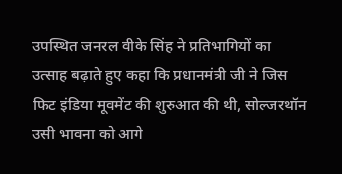उपस्थित जनरल वीके सिंह ने प्रतिभागियों का उत्साह बढ़ाते हुए कहा कि प्रधानमंत्री जी ने जिस फिट इंडिया मूवमेंट की शुरुआत की थी, सोल्जरथॉन उसी भावना को आगे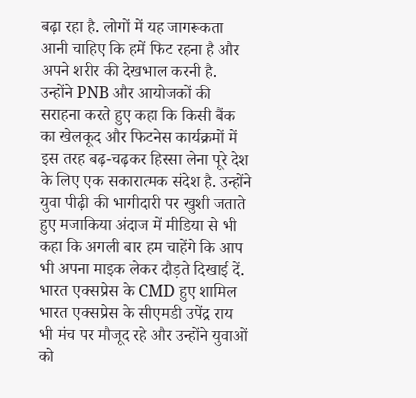बढ़ा रहा है. लोगों में यह जागरूकता आनी चाहिए कि हमें फिट रहना है और अपने शरीर की देखभाल करनी है.
उन्होंने PNB और आयोजकों की सराहना करते हुए कहा कि किसी बैंक का खेलकूद और फिटनेस कार्यक्रमों में इस तरह बढ़-चढ़कर हिस्सा लेना पूरे देश के लिए एक सकारात्मक संदेश है. उन्होंने युवा पीढ़ी की भागीदारी पर खुशी जताते हुए मजाकिया अंदाज में मीडिया से भी कहा कि अगली बार हम चाहेंगे कि आप भी अपना माइक लेकर दौड़ते दिखाई दें.
भारत एक्सप्रेस के CMD हुए शामिल
भारत एक्सप्रेस के सीएमडी उपेंद्र राय भी मंच पर मौजूद रहे और उन्होंने युवाओं को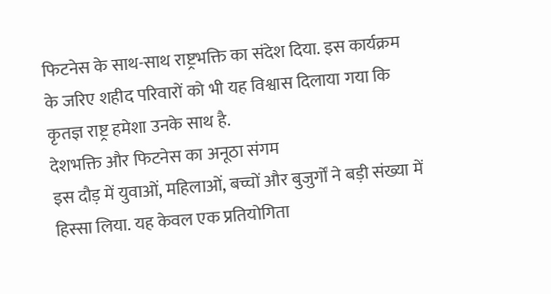फिटनेस के साथ-साथ राष्ट्रभक्ति का संदेश दिया. इस कार्यक्रम के जरिए शहीद परिवारों को भी यह विश्वास दिलाया गया कि कृतज्ञ राष्ट्र हमेशा उनके साथ है.
देशभक्ति और फिटनेस का अनूठा संगम
इस दौड़ में युवाओं, महिलाओं, बच्चों और बुजुर्गों ने बड़ी संख्या में हिस्सा लिया. यह केवल एक प्रतियोगिता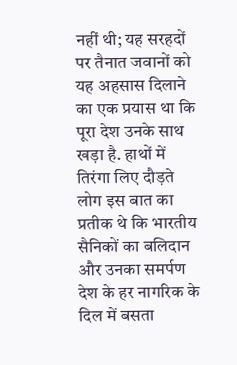नहीं थी; यह सरहदों पर तैनात जवानों को यह अहसास दिलाने का एक प्रयास था कि पूरा देश उनके साथ खड़ा है. हाथों में तिरंगा लिए दौड़ते लोग इस बात का प्रतीक थे कि भारतीय सैनिकों का बलिदान और उनका समर्पण देश के हर नागरिक के दिल में बसता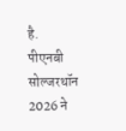है.
पीएनबी सोल्जरथॉन 2026 ने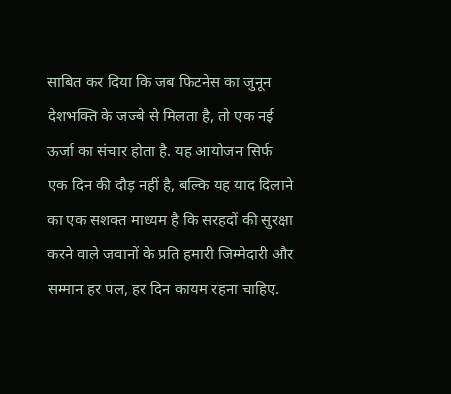साबित कर दिया कि जब फिटनेस का जुनून देशभक्ति के जज्बे से मिलता है, तो एक नई ऊर्जा का संचार होता है. यह आयोजन सिर्फ एक दिन की दौड़ नहीं है, बल्कि यह याद दिलाने का एक सशक्त माध्यम है कि सरहदों की सुरक्षा करने वाले जवानों के प्रति हमारी जिम्मेदारी और सम्मान हर पल, हर दिन कायम रहना चाहिए.